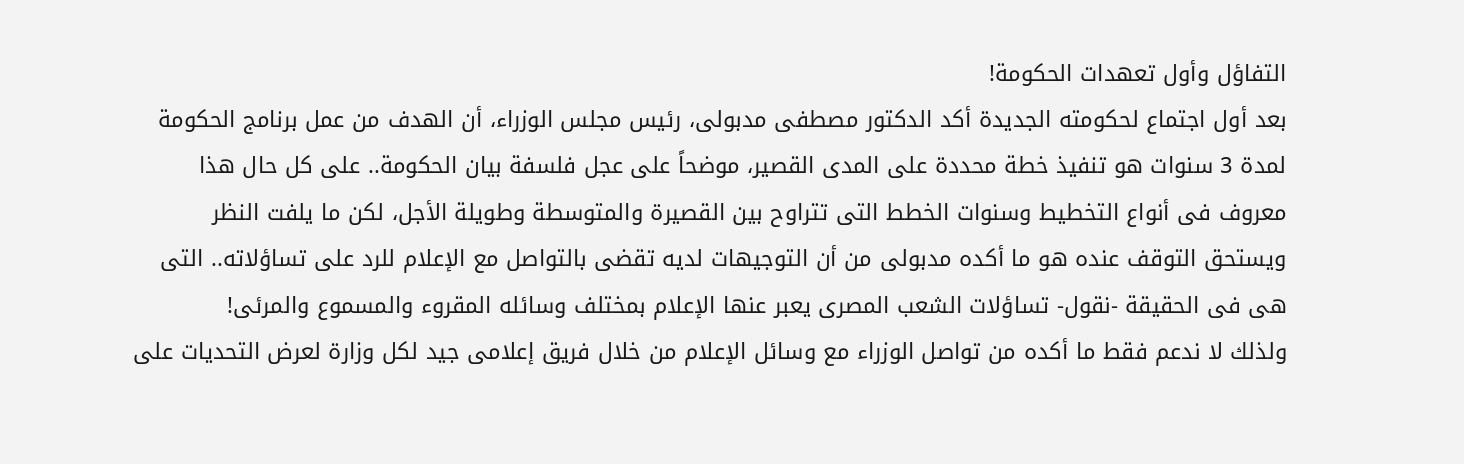التفاؤل وأول تعهدات الحكومة!
بعد أول اجتماع لحكومته الجديدة أكد الدكتور مصطفى مدبولى، رئيس مجلس الوزراء، أن الهدف من عمل برنامج الحكومة لمدة 3 سنوات هو تنفيذ خطة محددة على المدى القصير، موضحاً على عجل فلسفة بيان الحكومة.. على كل حال هذا معروف فى أنواع التخطيط وسنوات الخطط التى تتراوح بين القصيرة والمتوسطة وطويلة الأجل، لكن ما يلفت النظر ويستحق التوقف عنده هو ما أكده مدبولى من أن التوجيهات لديه تقضى بالتواصل مع الإعلام للرد على تساؤلاته.. التى هى فى الحقيقة -نقول- تساؤلات الشعب المصرى يعبر عنها الإعلام بمختلف وسائله المقروء والمسموع والمرئى!
ولذلك لا ندعم فقط ما أكده من تواصل الوزراء مع وسائل الإعلام من خلال فريق إعلامى جيد لكل وزارة لعرض التحديات على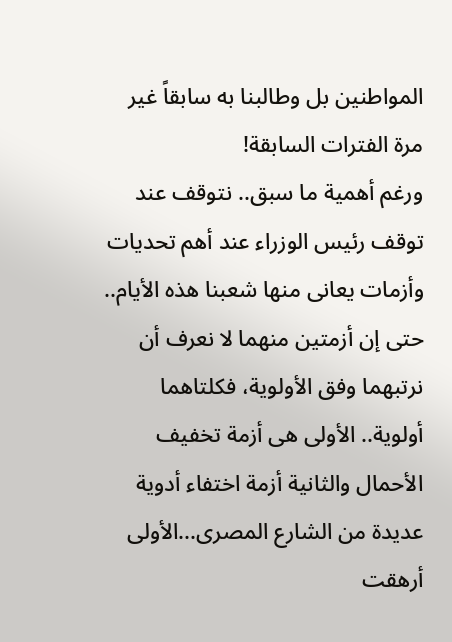المواطنين بل وطالبنا به سابقاً غير مرة الفترات السابقة!
ورغم أهمية ما سبق.. نتوقف عند توقف رئيس الوزراء عند أهم تحديات وأزمات يعانى منها شعبنا هذه الأيام.. حتى إن أزمتين منهما لا نعرف أن نرتبهما وفق الأولوية، فكلتاهما أولوية.. الأولى هى أزمة تخفيف الأحمال والثانية أزمة اختفاء أدوية عديدة من الشارع المصرى...الأولى أرهقت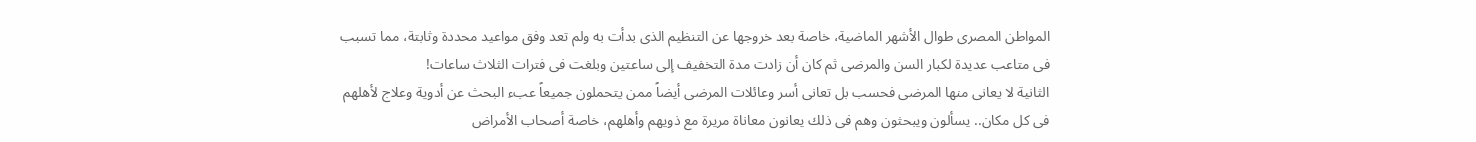المواطن المصرى طوال الأشهر الماضية، خاصة بعد خروجها عن التنظيم الذى بدأت به ولم تعد وفق مواعيد محددة وثابتة، مما تسبب فى متاعب عديدة لكبار السن والمرضى ثم كان أن زادت مدة التخفيف إلى ساعتين وبلغت فى فترات الثلاث ساعات!
الثانية لا يعانى منها المرضى فحسب بل تعانى أسر وعائلات المرضى أيضاً ممن يتحملون جميعاً عبء البحث عن أدوية وعلاج لأهلهم فى كل مكان.. يسألون ويبحثون وهم فى ذلك يعانون معاناة مريرة مع ذويهم وأهلهم، خاصة أصحاب الأمراض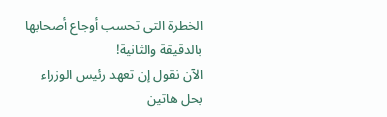الخطرة التى تحسب أوجاع أصحابها بالدقيقة والثانية!
الآن نقول إن تعهد رئيس الوزراء بحل هاتين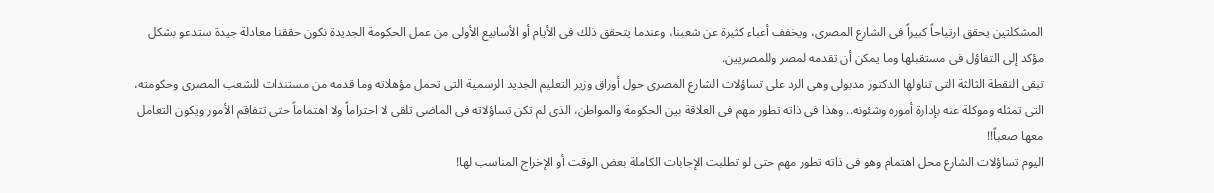المشكلتين يحقق ارتياحاً كبيراً فى الشارع المصرى، ويخفف أعباء كثيرة عن شعبنا، وعندما يتحقق ذلك فى الأيام أو الأسابيع الأولى من عمل الحكومة الجديدة نكون حققنا معادلة جيدة ستدعو بشكل مؤكد إلى التفاؤل فى مستقبلها وما يمكن أن تقدمه لمصر وللمصريين.
تبقى النقطة الثالثة التى تناولها الدكتور مدبولى وهى الرد على تساؤلات الشارع المصرى حول أوراق وزير التعليم الجديد الرسمية التى تحمل مؤهلاته وما قدمه من مستندات للشعب المصرى وحكومته، التى تمثله وموكلة عنه بإدارة أموره وشئونه.. وهذا فى ذاته تطور مهم فى العلاقة بين الحكومة والمواطن، الذى لم تكن تساؤلاته فى الماضى تلقى لا احتراماً ولا اهتماماً حتى تتفاقم الأمور ويكون التعامل معها صعباً!!
اليوم تساؤلات الشارع محل اهتمام وهو فى ذاته تطور مهم حتى لو تطلبت الإجابات الكاملة بعض الوقت أو الإخراج المناسب لها!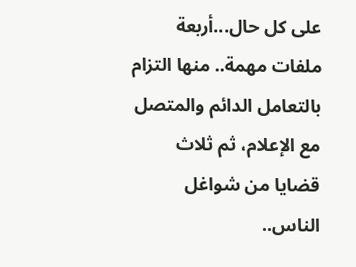على كل حال...أربعة ملفات مهمة.. منها التزام بالتعامل الدائم والمتصل مع الإعلام، ثم ثلاث قضايا من شواغل الناس..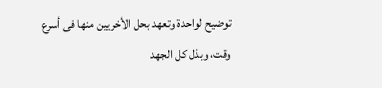توضيح لواحدة وتعهد بحل الأخريين منها فى أسرع وقت، وبذل كل الجهد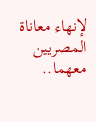لإنهاء معاناة المصريين معهما..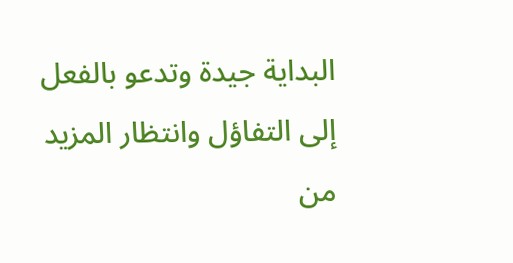البداية جيدة وتدعو بالفعل إلى التفاؤل وانتظار المزيد من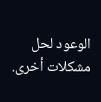الوعود لحل مشكلات أخرى.